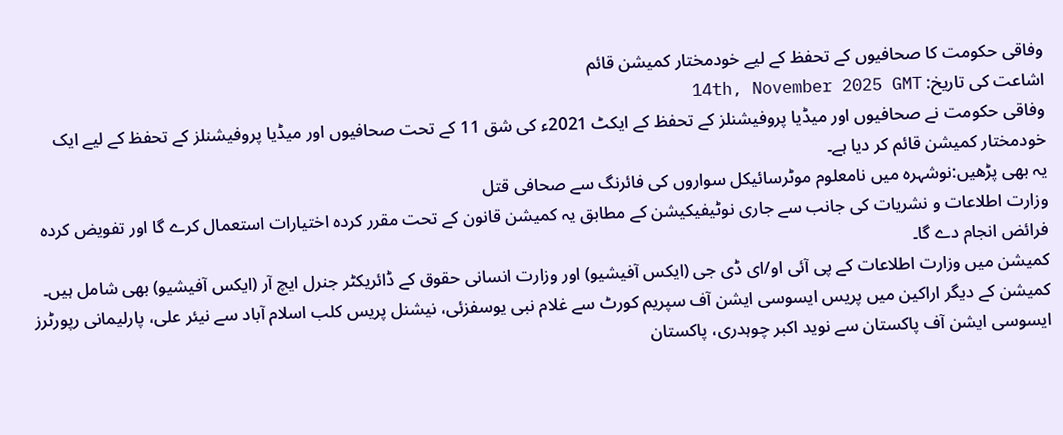وفاقی حکومت کا صحافیوں کے تحفظ کے لیے خودمختار کمیشن قائم
اشاعت کی تاریخ: 14th, November 2025 GMT
وفاقی حکومت نے صحافیوں اور میڈیا پروفیشنلز کے تحفظ کے ایکٹ 2021ء کی شق 11 کے تحت صحافیوں اور میڈیا پروفیشنلز کے تحفظ کے لیے ایک خودمختار کمیشن قائم کر دیا ہے۔
یہ بھی پڑھیں:نوشہرہ میں نامعلوم موٹرسائیکل سواروں کی فائرنگ سے صحافی قتل
وزارت اطلاعات و نشریات کی جانب سے جاری نوٹیفیکیشن کے مطابق یہ کمیشن قانون کے تحت مقرر کردہ اختیارات استعمال کرے گا اور تفویض کردہ فرائض انجام دے گا۔
کمیشن میں وزارت اطلاعات کے پی آئی او/ای ڈی جی (ایکس آفیشیو) اور وزارت انسانی حقوق کے ڈائریکٹر جنرل ایچ آر (ایکس آفیشیو) بھی شامل ہیں۔ کمیشن کے دیگر اراکین میں پریس ایسوسی ایشن آف سپریم کورٹ سے غلام نبی یوسفزئی، نیشنل پریس کلب اسلام آباد سے نیئر علی، پارلیمانی رپورٹرز ایسوسی ایشن آف پاکستان سے نوید اکبر چوہدری، پاکستان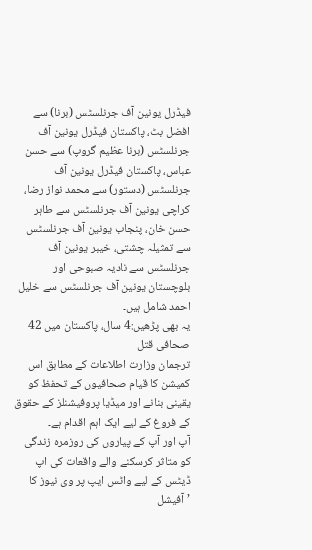فیڈرل یونین آف جرنلسٹس (برنا) سے افضل بٹ، پاکستان فیڈرل یونین آف جرنلسٹس (برنا عظیم گروپ) سے حسن عباس، پاکستان فیڈرل یونین آف جرنلسٹس (دستور) سے محمد نواز رضا، کراچی یونین آف جرنلسٹس سے طاہر حسن خان، پنجاب یونین آف جرنلسٹس سے تمثیلہ چشتی، خیبر یونین آف جرنلسٹس سے نادیہ صبوحی اور بلوچستان یونین آف جرنلسٹس سے خلیل احمد شامل ہیں۔
یہ بھی پڑھیں:4 سال، پاکستان میں 42 صحافی قتل
ترجمان وزارت اطلاعات کے مطابق اس کمیشن کا قیام صحافیوں کے تحفظ کو یقینی بنانے اور میڈیا پروفیشنلز کے حقوق کے فروغ کے لیے ایک اہم اقدام ہے۔
آپ اور آپ کے پیاروں کی روزمرہ زندگی کو متاثر کرسکنے والے واقعات کی اپ ڈیٹس کے لیے واٹس ایپ پر وی نیوز کا ’آفیشل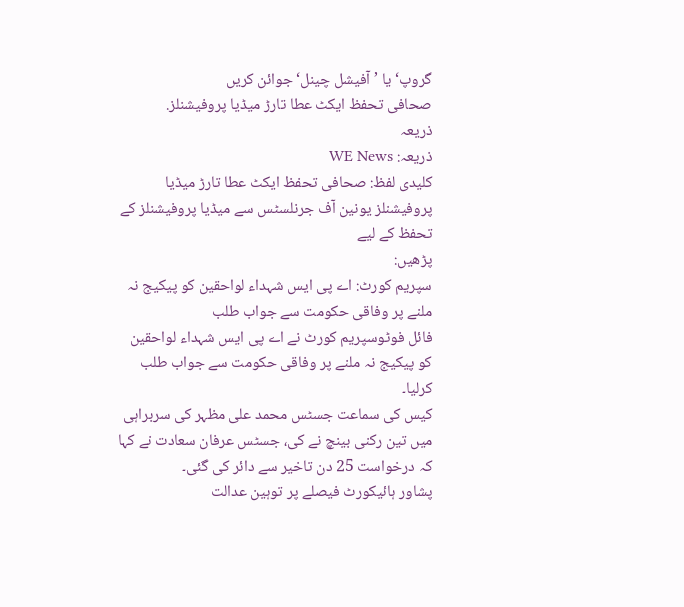گروپ‘ یا ’آفیشل چینل‘ جوائن کریں
صحافی تحفظ ایکٹ عطا تارڑ میڈیا پروفیشنلز.
ذریعہ
ذریعہ: WE News
کلیدی لفظ: صحافی تحفظ ایکٹ عطا تارڑ میڈیا پروفیشنلز یونین آف جرنلسٹس سے میڈیا پروفیشنلز کے تحفظ کے لیے
پڑھیں:
سپریم کورٹ: اے پی ایس شہداء لواحقین کو پیکیج نہ ملنے پر وفاقی حکومت سے جواب طلب
فائل فوٹوسپریم کورٹ نے اے پی ایس شہداء لواحقین کو پیکیج نہ ملنے پر وفاقی حکومت سے جواب طلب کرلیا۔
کیس کی سماعت جسٹس محمد علی مظہر کی سربراہی میں تین رکنی بینچ نے کی، جسٹس عرفان سعادت نے کہا کہ درخواست 25 دن تاخیر سے دائر کی گئی۔
پشاور ہائیکورٹ فیصلے پر توہین عدالت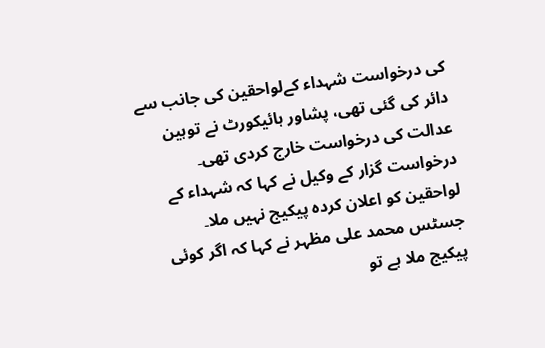کی درخواست شہداء کےلواحقین کی جانب سے دائر کی گئی تھی، پشاور ہائیکورٹ نے توہین عدالت کی درخواست خارج کردی تھی۔
درخواست گزار کے وکیل نے کہا کہ شہداء کے لواحقین کو اعلان کردہ پیکیج نہیں ملا۔
جسٹس محمد علی مظہر نے کہا کہ اگر کوئی پیکیج ملا ہے تو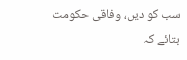سب کو دیں، وفاقی حکومت بتائے کہ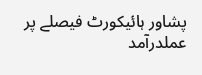پشاور ہائیکورٹ فیصلے پر عملدرآمد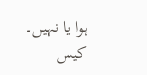ہوا یا نہیں۔
کیس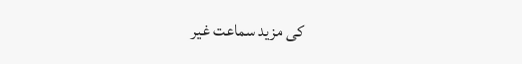کی مزید سماعت غیر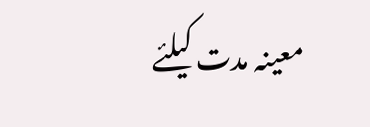معینہ مدت کیلئے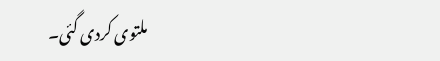ملتوی کردی گئی۔